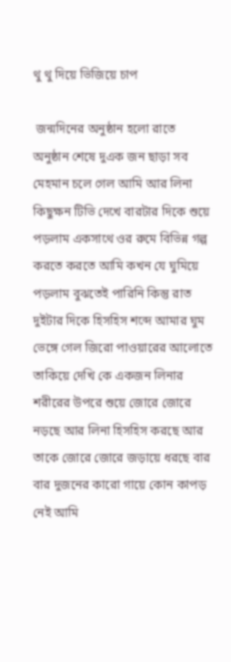থু থু দিয়ে ভিজিয়ে চাপ

 জন্মদিনের অনুষ্ঠান হলো রাতে অনুষ্ঠান শেষে দুএক জন ছাড়া সব মেহমান চলে গেল আমি আর লিনা কিছুক্ষন টিভি দেখে বারটার দিকে শুয়ে পড়লাম একসাথে ওর রুমে বিভিন্ন গল্প করতে করতে আমি কখন যে ঘুমিয়ে পড়লাম বুঝতেই পারিনি কিন্তু রাত দুইটার দিকে হিসহিস শব্দে আমার ঘুম ভেঙ্গে গেল জিরো পাওয়ারের আলোতে তাকিয়ে দেখি কে একজন লিনার শরীরের উপরে শুয়ে জোরে জোরে নড়ছে আর লিনা হিসহিস করছে আর তাকে জোরে জোরে জড়ায়ে ধরছে বার বার দুজনের কারো গায়ে কোন কাপড় নেই আমি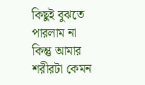কিছুই বুঝতে পারলাম না কিন্তু আমার শরীরটা কেমন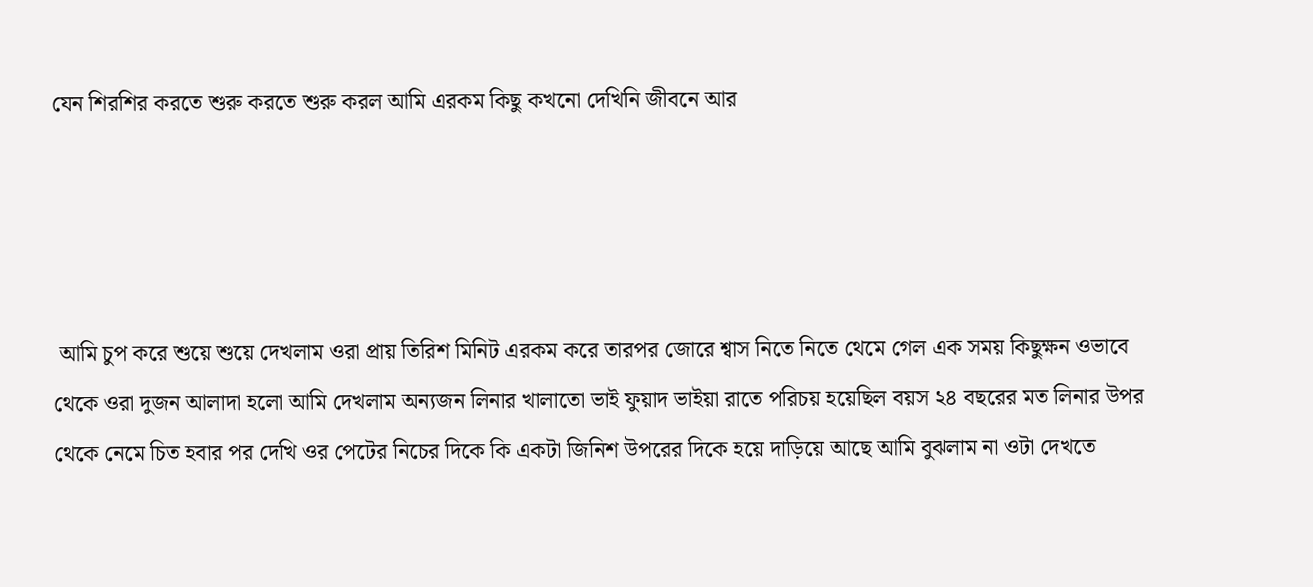যেন শিরশির করতে শুরু করতে শুরু করল আমি এরকম কিছু কখনো দেখিনি জীবনে আর




 আমি চুপ করে শুয়ে শুয়ে দেখলাম ওরা প্রায় তিরিশ মিনিট এরকম করে তারপর জোরে শ্বাস নিতে নিতে থেমে গেল এক সময় কিছুক্ষন ওভাবে থেকে ওরা দুজন আলাদা হলো আমি দেখলাম অন্যজন লিনার খালাতো ভাই ফুয়াদ ভাইয়া রাতে পরিচয় হয়েছিল বয়স ২৪ বছরের মত লিনার উপর থেকে নেমে চিত হবার পর দেখি ওর পেটের নিচের দিকে কি একটা জিনিশ উপরের দিকে হয়ে দাড়িয়ে আছে আমি বুঝলাম না ওটা দেখতে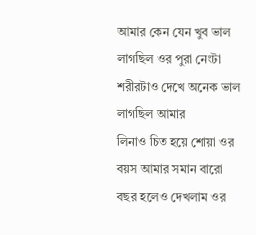আমার কেন যেন খুব ভাল লাগছিল ওর পুরা নেংটা শরীরটাও দেখে অনেক ভাল লাগছিল আমার
লিনাও চিত হয়ে শোয়া ওর বয়স আমার সমান বারো বছর হলেও দেখলাম ওর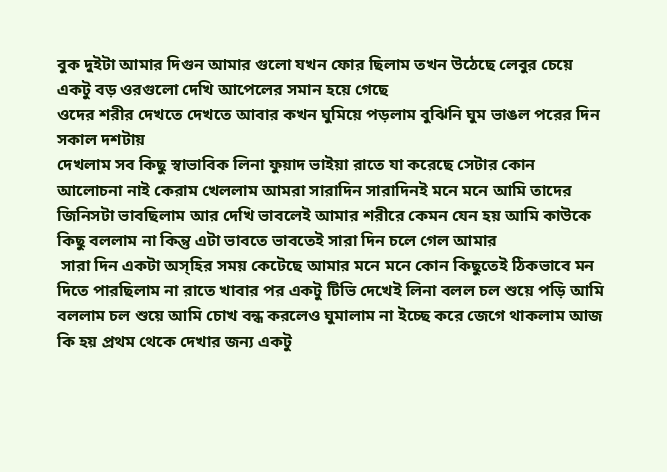বুক দুইটা আমার দিগুন আমার গুলো যখন ফোর ছিলাম তখন উঠেছে লেবুর চেয়ে একটু বড় ওরগুলো দেখি আপেলের সমান হয়ে গেছে
ওদের শরীর দেখতে দেখতে আবার কখন ঘুমিয়ে পড়লাম বুঝিনি ঘুম ভাঙল পরের দিন সকাল দশটায়
দেখলাম সব কিছু স্বাভাবিক লিনা ফুয়াদ ভাইয়া রাতে যা করেছে সেটার কোন আলোচনা নাই কেরাম খেললাম আমরা সারাদিন সারাদিনই মনে মনে আমি তাদের জিনিসটা ভাবছিলাম আর দেখি ভাবলেই আমার শরীরে কেমন যেন হয় আমি কাউকে কিছু বললাম না কিন্তু এটা ভাবতে ভাবতেই সারা দিন চলে গেল আমার
 সারা দিন একটা অস্হির সময় কেটেছে আমার মনে মনে কোন কিছুতেই ঠিকভাবে মন দিতে পারছিলাম না রাতে খাবার পর একটু টিভি দেখেই লিনা বলল চল শুয়ে পড়ি আমি বললাম চল শুয়ে আমি চোখ বন্ধ করলেও ঘুমালাম না ইচ্ছে করে জেগে থাকলাম আজ কি হয় প্রথম থেকে দেখার জন্য একটু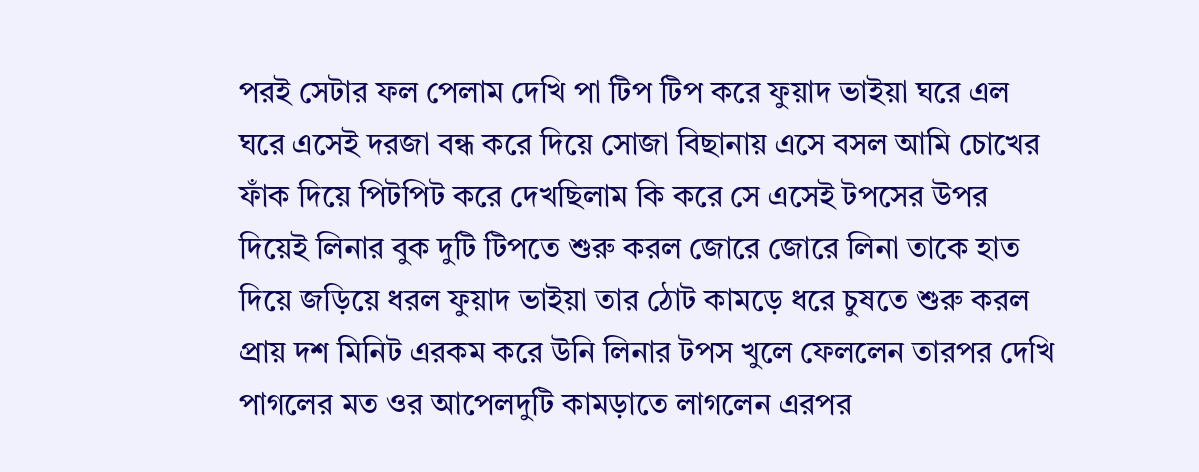পরই সেটার ফল পেলাম দেখি পা টিপ টিপ করে ফুয়াদ ভাইয়া ঘরে এল ঘরে এসেই দরজা বন্ধ করে দিয়ে সোজা বিছানায় এসে বসল আমি চোখের ফাঁক দিয়ে পিটপিট করে দেখছিলাম কি করে সে এসেই টপসের উপর দিয়েই লিনার বুক দুটি টিপতে শুরু করল জোরে জোরে লিনা তাকে হাত দিয়ে জড়িয়ে ধরল ফুয়াদ ভাইয়া তার ঠোট কামড়ে ধরে চুষতে শুরু করল প্রায় দশ মিনিট এরকম করে উনি লিনার টপস খুলে ফেললেন তারপর দেখি পাগলের মত ওর আপেলদুটি কামড়াতে লাগলেন এরপর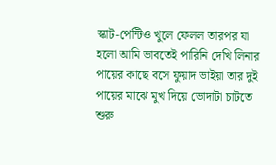স্কাট-পেন্টিও খুলে ফেলল তারপর যা হলো আমি ভাবতেই পারিনি দেখি লিনার পায়ের কাছে বসে ফুয়াদ ভাইয়া তার দুই পায়ের মাঝে মুখ দিয়ে ভোদাটা চাটতে শুরু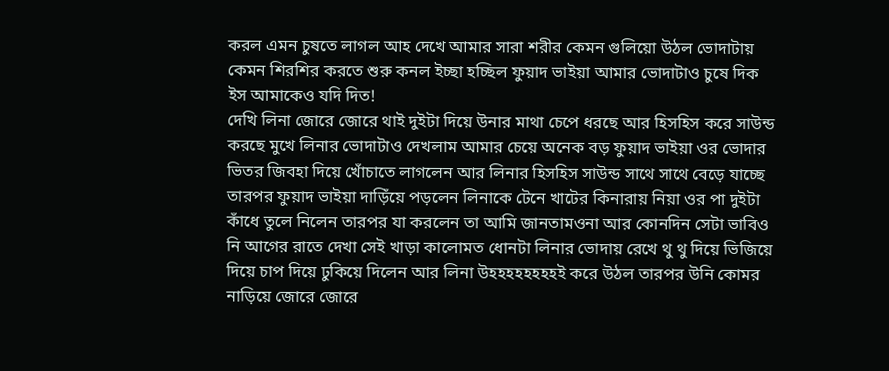করল এমন চুষতে লাগল আহ দেখে আমার সারা শরীর কেমন গুলিয়ো উঠল ভোদাটায় কেমন শিরশির করতে শুরু কনল ইচ্ছা হচ্ছিল ফুয়াদ ভাইয়া আমার ভোদাটাও চুষে দিক ইস আমাকেও যদি দিত!
দেখি লিনা জোরে জোরে থাই দুইটা দিয়ে উনার মাথা চেপে ধরছে আর হিসহিস করে সাউন্ড করছে মুখে লিনার ভোদাটাও দেখলাম আমার চেয়ে অনেক বড় ফুয়াদ ভাইয়া ওর ভোদার ভিতর জিবহা দিয়ে খোঁচাতে লাগলেন আর লিনার হিসহিস সাউন্ড সাথে সাথে বেড়ে যাচ্ছে তারপর ফুয়াদ ভাইয়া দাড়িঁয়ে পড়লেন লিনাকে টেনে খাটের কিনারায় নিয়া ওর পা দুইটা কাঁধে তুলে নিলেন তারপর যা করলেন তা আমি জানতামওনা আর কোনদিন সেটা ভাবিও নি আগের রাতে দেখা সেই খাড়া কালোমত ধোনটা লিনার ভোদায় রেখে থু থু দিয়ে ভিজিয়ে দিয়ে চাপ দিয়ে ঢুকিয়ে দিলেন আর লিনা উহহহহহহহহই করে উঠল তারপর উনি কোমর নাড়িয়ে জোরে জোরে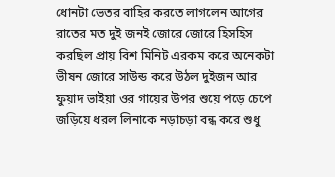ধোনটা ভেতর বাহির করতে লাগলেন আগের রাতের মত দুই জনই জোরে জোরে হিসহিস করছিল প্রায় বিশ মিনিট এরকম করে অনেকটা ভীষন জোরে সাউন্ড করে উঠল দুইজন আর ফুয়াদ ভাইয়া ওর গায়ের উপর শুয়ে পড়ে চেপে জড়িয়ে ধরল লিনাকে নড়াচড়া বন্ধ করে শুধু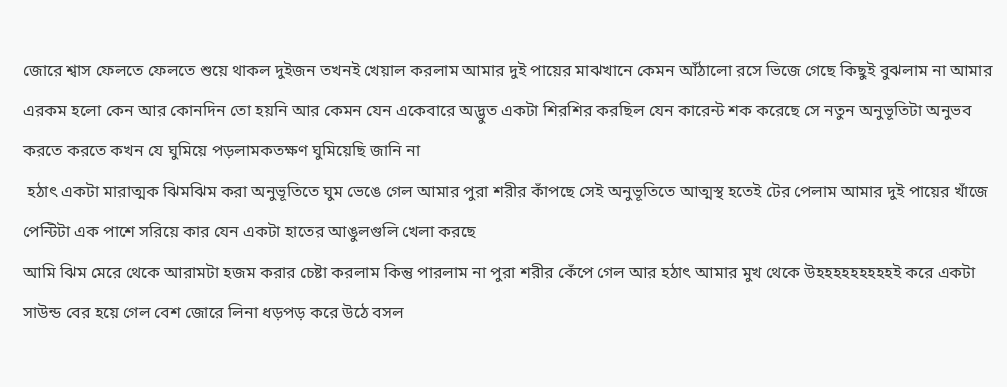জোরে শ্বাস ফেলতে ফেলতে শুয়ে থাকল দুইজন তখনই খেয়াল করলাম আমার দুই পায়ের মাঝখানে কেমন আঁঠালো রসে ভিজে গেছে কিছুই বুঝলাম না আমার এরকম হলো কেন আর কোনদিন তো হয়নি আর কেমন যেন একেবারে অদ্ভুত একটা শিরশির করছিল যেন কারেন্ট শক করেছে সে নতুন অনুভূতিটা অনুভব করতে করতে কখন যে ঘুমিয়ে পড়লামকতক্ষণ ঘুমিয়েছি জানি না
 হঠাৎ একটা মারাত্মক ঝিমঝিম করা অনুভূতিতে ঘুম ভেঙে গেল আমার পুরা শরীর কাঁপছে সেই অনুভূতিতে আত্মস্থ হতেই টের পেলাম আমার দুই পায়ের খাঁজে পেন্টিটা এক পাশে সরিয়ে কার যেন একটা হাতের আঙুলগুলি খেলা করছে
আমি ঝিম মেরে থেকে আরামটা হজম করার চেষ্টা করলাম কিন্তু পারলাম না পুরা শরীর কেঁপে গেল আর হঠাৎ আমার মুখ থেকে উহহহহহহহহহই করে একটা সাউন্ড বের হয়ে গেল বেশ জোরে লিনা ধড়পড় করে উঠে বসল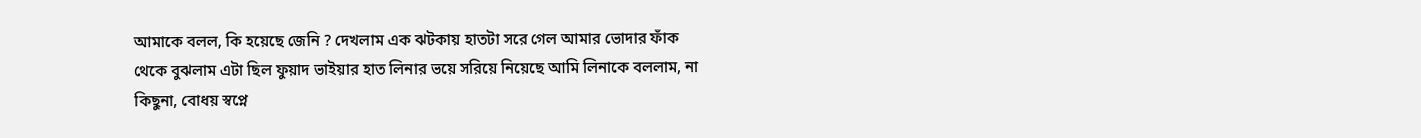আমাকে বলল, কি হয়েছে জেনি ? দেখলাম এক ঝটকায় হাতটা সরে গেল আমার ভোদার ফাঁক থেকে বুঝলাম এটা ছিল ফুয়াদ ভাইয়ার হাত লিনার ভয়ে সরিয়ে নিয়েছে আমি লিনাকে বললাম, না কিছুনা, বোধয় স্বপ্নে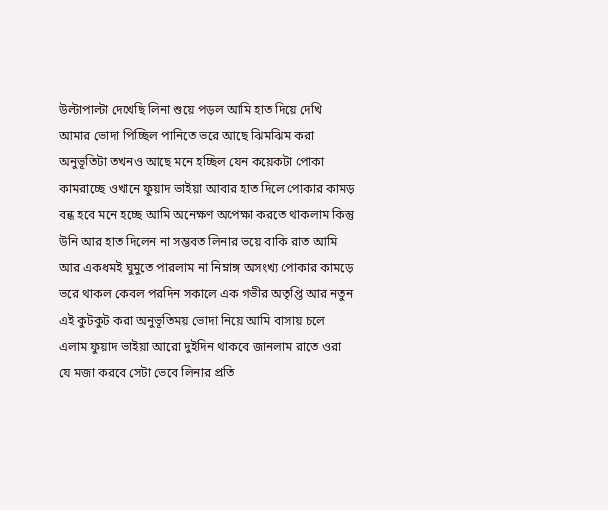উল্টাপাল্টা দেখেছি লিনা শুয়ে পড়ল আমি হাত দিয়ে দেখি আমার ভোদা পিচ্ছিল পানিতে ভরে আছে ঝিমঝিম করা অনুভূতিটা তখনও আছে মনে হচ্ছিল যেন কয়েকটা পোকা কামরাচ্ছে ওখানে ফুয়াদ ভাইয়া আবার হাত দিলে পোকার কামড় বন্ধ হবে মনে হচ্ছে আমি অনেক্ষণ অপেক্ষা করতে থাকলাম কিন্তু উনি আর হাত দিলেন না সম্ভবত লিনার ভয়ে বাকি রাত আমি আর একধমই ঘুমুতে পারলাম না নিম্নাঙ্গ অসংখ্য পোকার কামড়ে ভরে থাকল কেবল পরদিন সকালে এক গভীর অতৃপ্তি আর নতুন এই কুটকুট করা অনুভূতিময় ভোদা নিয়ে আমি বাসায় চলে এলাম ফুয়াদ ভাইয়া আরো দুইদিন থাকবে জানলাম রাতে ওরা যে মজা করবে সেটা ভেবে লিনার প্রতি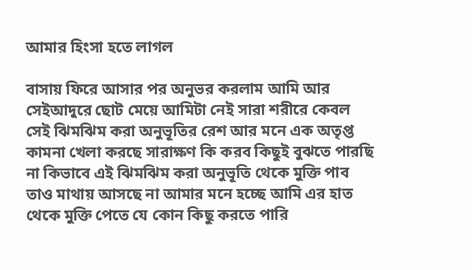আমার হিংসা হতে লাগল

বাসায় ফিরে আসার পর অনুভর করলাম আমি আর সেইআদুরে ছোট মেয়ে আমিটা নেই সারা শরীরে কেবল সেই ঝিমঝিম করা অনুভূতির রেশ আর মনে এক অতৃপ্ত কামনা খেলা করছে সারাক্ষণ কি করব কিছুই বুঝতে পারছি না কিভাবে এই ঝিমঝিম করা অনুভূতি থেকে মুক্তি পাব তাও মাথায় আসছে না আমার মনে হচ্ছে আমি এর হাত থেকে মুক্তি পেতে যে কোন কিছু করতে পারি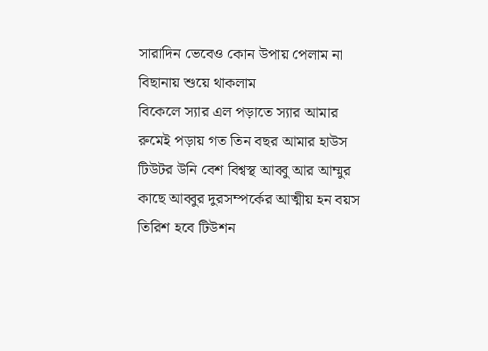সারাদিন ভেবেও কোন উপায় পেলাম না বিছানায় শুয়ে থাকলাম
বিকেলে স্যার এল পড়াতে স্যার আমার রুমেই পড়ায় গত তিন বছর আমার হাউস টিউটর উনি বেশ বিশ্বস্থ আব্বু আর আম্মুর কাছে আব্বুর দুরসম্পর্কের আত্মীয় হন বয়স তিরিশ হবে টিউশন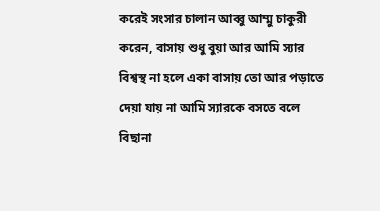করেই সংসার চালান আব্বু আম্মু চাকুরী করেন, বাসায় শুধু বুয়া আর আমি স্যার বিশ্বস্থ না হলে একা বাসায় তো আর পড়াতে দেয়া যায় না আমি স্যারকে বসতে বলে বিছানা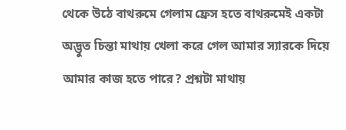থেকে উঠে বাথরুমে গেলাম ফ্রেস হতে বাথরুমেই একটা অদ্ভুত চিন্তা মাথায় খেলা করে গেল আমার স্যারকে দিয়ে আমার কাজ হতে পারে? প্রশ্নটা মাথায়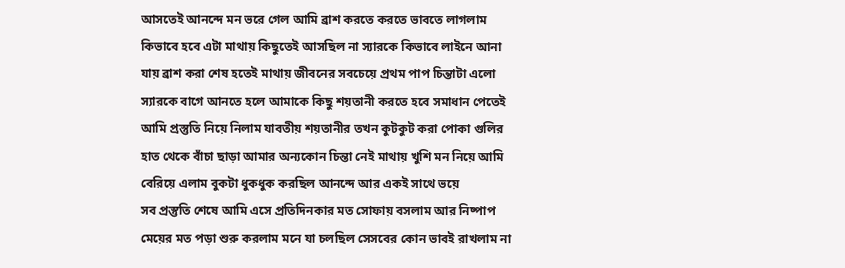আসতেই আনন্দে মন ভরে গেল আমি ব্রাশ করতে করতে ভাবতে লাগলাম কিভাবে হবে এটা মাথায় কিছুতেই আসছিল না স্যারকে কিভাবে লাইনে আনা যায় ব্রাশ করা শেষ হতেই মাথায় জীবনের সবচেয়ে প্রথম পাপ চিন্তাটা এলো স্যারকে বাগে আনতে হলে আমাকে কিছু শয়তানী করতে হবে সমাধান পেতেই আমি প্রস্তুতি নিয়ে নিলাম যাবতীয় শয়তানীর তখন কুটকুট করা পোকা গুলির হাত থেকে বাঁচা ছাড়া আমার অন্যকোন চিন্তা নেই মাথায় খুশি মন নিয়ে আমি বেরিয়ে এলাম বুকটা ধুকধুক করছিল আনন্দে আর একই সাথে ভয়ে
সব প্রস্তুতি শেষে আমি এসে প্রতিদিনকার মত সোফায় বসলাম আর নিষ্পাপ মেয়ের মত পড়া শুরু করলাম মনে যা চলছিল সেসবের কোন ভাবই রাখলাম না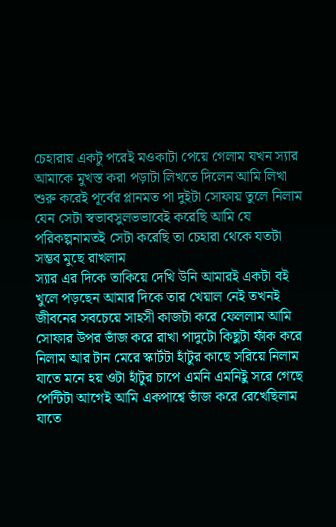চেহারায় একটু পরেই মওকাটা পেয়ে গেলাম যখন স্যার আমাকে মুখস্ত করা পড়াটা লিখতে দিলেন আমি লিখা শুরু করেই পূর্বের প্লানমত পা দুইটা সোফায় তুলে নিলাম যেন সেটা স্বভাবসুলভভাবেই করেছি আমি যে পরিকল্পনামতই সেটা করেছি তা চেহারা থেকে যতটা সম্ভব মুছে রাখলাম
স্যার এর দিকে তাকিয়ে দেখি উনি আমারই একটা বই খুলে পড়ছেন আমার দিকে তার খেয়াল নেই তখনই জীবনের সবচেয়ে সাহসী কাজটা করে ফেললাম আমি সোফার উপর ভাঁজ করে রাখা পাদুটো কিছুটা ফাঁক করে নিলাম আর টান মেরে স্কার্টটা হাঁটুর কাছে সরিয়ে নিলাম যাতে মনে হয় ওটা হাঁটুর চাপে এমনি এমনিইু সরে গেছে পেন্টিটা আগেই আমি একপাশ্বে ভাঁজ করে রেখেছিলাম যাতে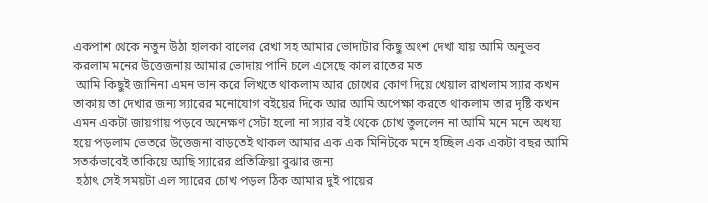একপাশ থেকে নতুন উঠা হালকা বালের রেখা সহ আমার ভোদাটার কিছু অংশ দেখা যায় আমি অনুভব করলাম মনের উত্তেজনায় আমার ভোদায় পানি চলে এসেছে কাল রাতের মত
 আমি কিছুই জানিনা এমন ভান করে লিখতে থাকলাম আর চোখের কোণ দিয়ে খেয়াল রাখলাম স্যার কখন তাকায় তা দেখার জন্য স্যারের মনোযোগ বইয়ের দিকে আর আমি অপেক্ষা করতে থাকলাম তার দৃষ্টি কখন এমন একটা জায়গায় পড়বে অনেক্ষণ সেটা হলো না স্যার বই থেকে চোখ তুললেন না আমি মনে মনে অধয্য হয়ে পড়লাম ভেতরে উত্তেজনা বাড়তেই থাকল আমার এক এক মিনিটকে মনে হচ্ছিল এক একটা বছর আমি সতর্কভাবেই তাকিয়ে আছি স্যারের প্রতিক্রিয়া বুঝার জন্য
 হঠাৎ সেই সময়টা এল স্যারের চোখ পড়ল ঠিক আমার দুই পায়ের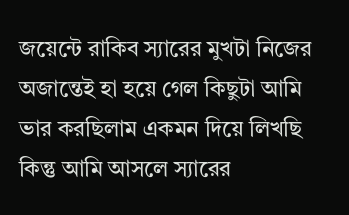জয়েন্টে রাকিব স্যারের মুখটা নিজের অজান্তেই হা হয়ে গেল কিছুটা আমি ভার করছিলাম একমন দিয়ে লিখছি কিন্তু আমি আসলে স্যারের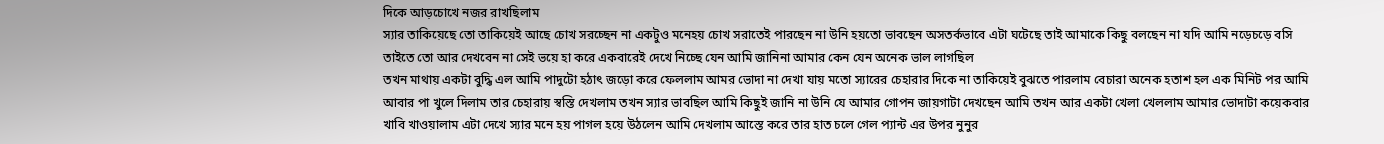দিকে আড়চোখে নজর রাখছিলাম
স্যার তাকিয়েছে তো তাকিয়েই আছে চোখ সরচ্ছেন না একটুও মনেহয় চোখ সরাতেই পারছেন না উনি হয়তো ভাবছেন অসতর্কভাবে এটা ঘটেছে তাই আমাকে কিছু বলছেন না যদি আমি নড়েচড়ে বসি তাইতে তো আর দেখবেন না সেই ভয়ে হা করে একবারেই দেখে নিচ্ছে যেন আমি জানিনা আমার কেন যেন অনেক ভাল লাগছিল
তখন মাথায় একটা বুদ্ধি এল আমি পাদুটো হঠাৎ জড়ো করে ফেললাম আমর ভোদা না দেখা যায় মতো স্যারের চেহারার দিকে না তাকিয়েই বুঝতে পারলাম বেচারা অনেক হতাশ হল এক মিনিট পর আমি আবার পা খুলে দিলাম তার চেহারায় স্বস্তি দেখলাম তখন স্যার ভাবছিল আমি কিছুই জানি না উনি যে আমার গোপন জায়গাটা দেখছেন আমি তখন আর একটা খেলা খেললাম আমার ভোদাটা কয়েকবার খাবি খাওয়ালাম এটা দেখে স্যার মনে হয় পাগল হয়ে উঠলেন আমি দেখলাম আস্তে করে তার হাত চলে গেল প্যান্ট এর উপর নুনুর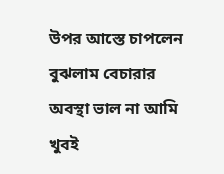উপর আস্তে চাপলেন বুঝলাম বেচারার অবস্থা ভাল না আমি খুবই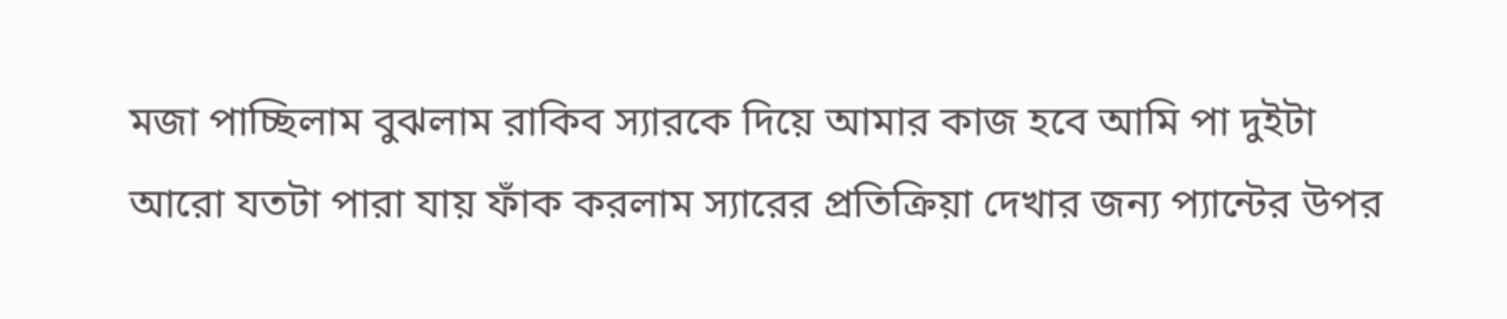মজা পাচ্ছিলাম বুঝলাম রাকিব স্যারকে দিয়ে আমার কাজ হবে আমি পা দুইটা আরো যতটা পারা যায় ফাঁক করলাম স্যারের প্রতিক্রিয়া দেখার জন্য প্যান্টের উপর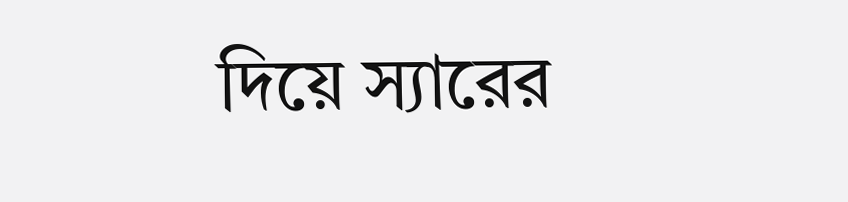দিয়ে স্যারের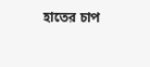হাতের চাপ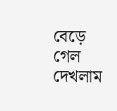বেড়ে গেল দেখলাম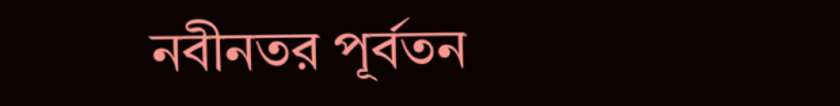নবীনতর পূর্বতন